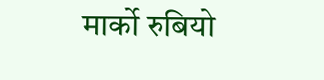मार्को रुबियो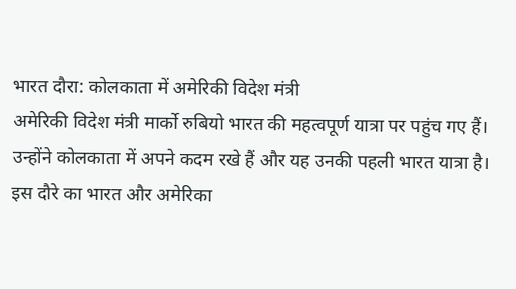भारत दौरा: कोलकाता में अमेरिकी विदेश मंत्री
अमेरिकी विदेश मंत्री मार्को रुबियो भारत की महत्वपूर्ण यात्रा पर पहुंच गए हैं। उन्होंने कोलकाता में अपने कदम रखे हैं और यह उनकी पहली भारत यात्रा है। इस दौरे का भारत और अमेरिका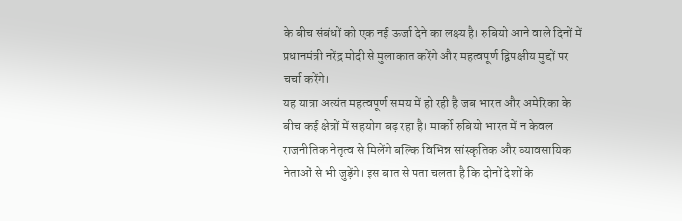के बीच संबंधों को एक नई ऊर्जा देने का लक्ष्य है। रुबियो आने वाले दिनों में प्रधानमंत्री नरेंद्र मोदी से मुलाकात करेंगे और महत्वपूर्ण द्विपक्षीय मुद्दों पर चर्चा करेंगे।
यह यात्रा अत्यंत महत्वपूर्ण समय में हो रही है जब भारत और अमेरिका के बीच कई क्षेत्रों में सहयोग बढ़ रहा है। मार्को रुबियो भारत में न केवल राजनीतिक नेतृत्व से मिलेंगे बल्कि विभिन्न सांस्कृतिक और व्यावसायिक नेताओं से भी जुड़ेंगे। इस बात से पता चलता है कि दोनों देशों के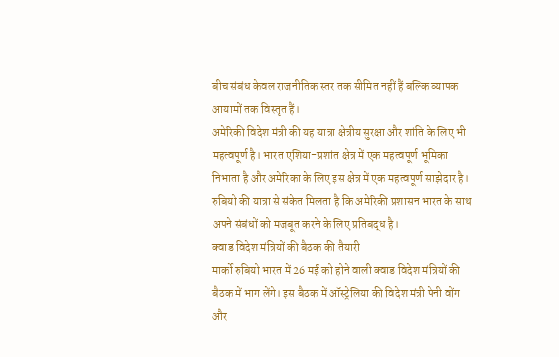बीच संबंध केवल राजनीतिक स्तर तक सीमित नहीं हैं बल्कि व्यापक आयामों तक विस्तृत हैं।
अमेरिकी विदेश मंत्री की यह यात्रा क्षेत्रीय सुरक्षा और शांति के लिए भी महत्वपूर्ण है। भारत एशिया-प्रशांत क्षेत्र में एक महत्वपूर्ण भूमिका निभाता है और अमेरिका के लिए इस क्षेत्र में एक महत्वपूर्ण साझेदार है। रुबियो की यात्रा से संकेत मिलता है कि अमेरिकी प्रशासन भारत के साथ अपने संबंधों को मजबूत करने के लिए प्रतिबद्ध है।
क्वाड विदेश मंत्रियों की बैठक की तैयारी
मार्को रुबियो भारत में 26 मई को होने वाली क्वाड विदेश मंत्रियों की बैठक में भाग लेंगे। इस बैठक में ऑस्ट्रेलिया की विदेश मंत्री पेनी वोंग और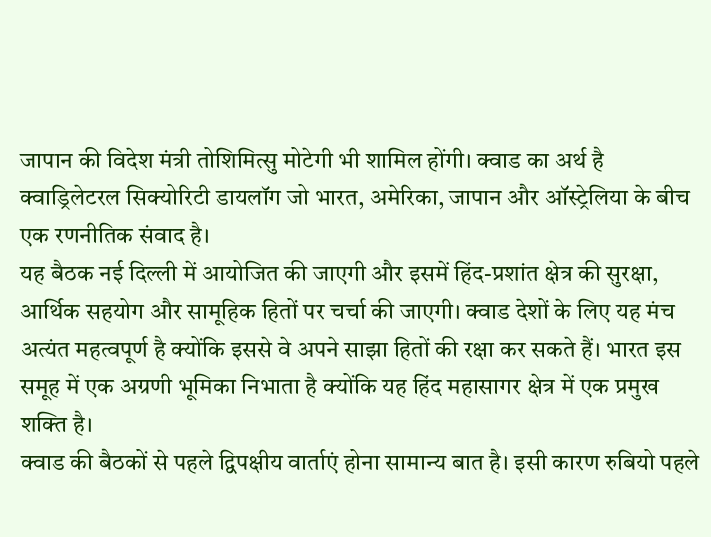जापान की विदेश मंत्री तोशिमित्सु मोटेगी भी शामिल होंगी। क्वाड का अर्थ है क्वाड्रिलेटरल सिक्योरिटी डायलॉग जो भारत, अमेरिका, जापान और ऑस्ट्रेलिया के बीच एक रणनीतिक संवाद है।
यह बैठक नई दिल्ली में आयोजित की जाएगी और इसमें हिंद-प्रशांत क्षेत्र की सुरक्षा, आर्थिक सहयोग और सामूहिक हितों पर चर्चा की जाएगी। क्वाड देशों के लिए यह मंच अत्यंत महत्वपूर्ण है क्योंकि इससे वे अपने साझा हितों की रक्षा कर सकते हैं। भारत इस समूह में एक अग्रणी भूमिका निभाता है क्योंकि यह हिंद महासागर क्षेत्र में एक प्रमुख शक्ति है।
क्वाड की बैठकों से पहले द्विपक्षीय वार्ताएं होना सामान्य बात है। इसी कारण रुबियो पहले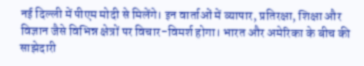नई दिल्ली में पीएम मोदी से मिलेंगे। इन वार्ताओं में व्यापार, प्रतिरक्षा, शिक्षा और विज्ञान जैसे विभिन्न क्षेत्रों पर विचार-विमर्श होगा। भारत और अमेरिका के बीच की साझेदारी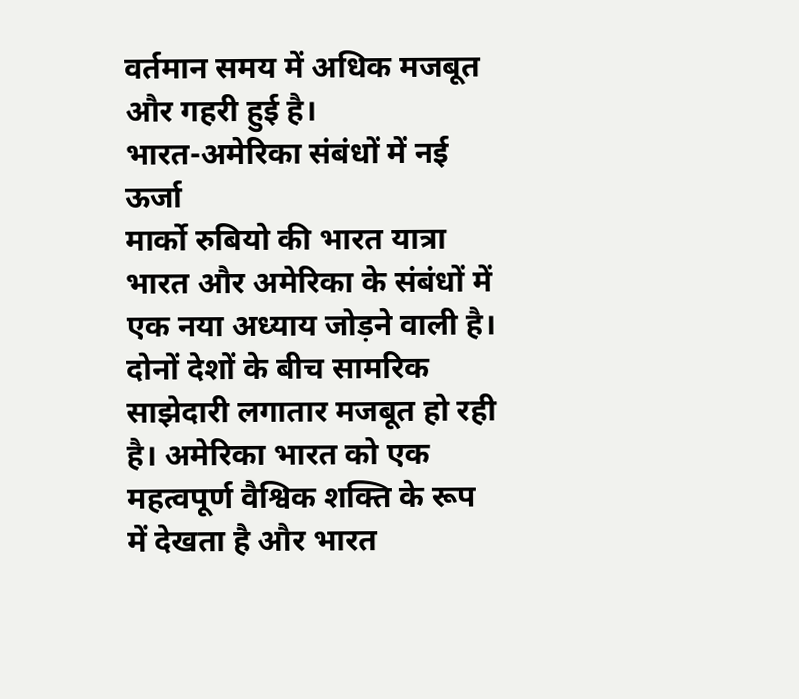वर्तमान समय में अधिक मजबूत और गहरी हुई है।
भारत-अमेरिका संबंधों में नई ऊर्जा
मार्को रुबियो की भारत यात्रा भारत और अमेरिका के संबंधों में एक नया अध्याय जोड़ने वाली है। दोनों देशों के बीच सामरिक साझेदारी लगातार मजबूत हो रही है। अमेरिका भारत को एक महत्वपूर्ण वैश्विक शक्ति के रूप में देखता है और भारत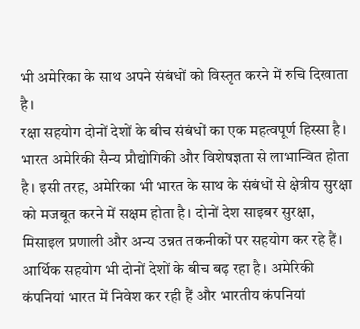भी अमेरिका के साथ अपने संबंधों को विस्तृत करने में रुचि दिखाता है।
रक्षा सहयोग दोनों देशों के बीच संबंधों का एक महत्वपूर्ण हिस्सा है। भारत अमेरिकी सैन्य प्रौद्योगिकी और विशेषज्ञता से लाभान्वित होता है। इसी तरह, अमेरिका भी भारत के साथ के संबंधों से क्षेत्रीय सुरक्षा को मजबूत करने में सक्षम होता है। दोनों देश साइबर सुरक्षा, मिसाइल प्रणाली और अन्य उन्नत तकनीकों पर सहयोग कर रहे हैं।
आर्थिक सहयोग भी दोनों देशों के बीच बढ़ रहा है। अमेरिकी कंपनियां भारत में निवेश कर रही हैं और भारतीय कंपनियां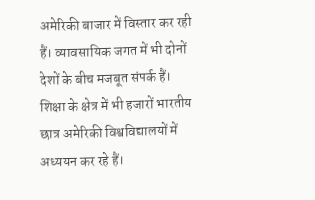अमेरिकी बाजार में विस्तार कर रही हैं। व्यावसायिक जगत में भी दोनों देशों के बीच मजबूत संपर्क हैं। शिक्षा के क्षेत्र में भी हजारों भारतीय छात्र अमेरिकी विश्वविद्यालयों में अध्ययन कर रहे हैं।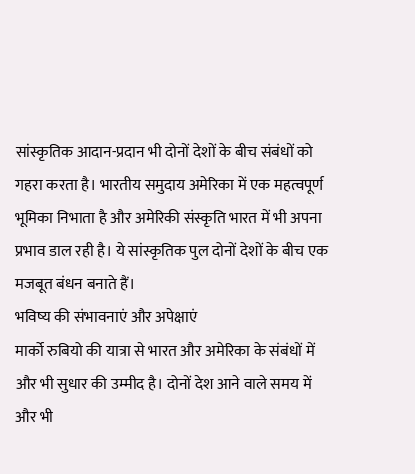सांस्कृतिक आदान-प्रदान भी दोनों देशों के बीच संबंधों को गहरा करता है। भारतीय समुदाय अमेरिका में एक महत्वपूर्ण भूमिका निभाता है और अमेरिकी संस्कृति भारत में भी अपना प्रभाव डाल रही है। ये सांस्कृतिक पुल दोनों देशों के बीच एक मजबूत बंधन बनाते हैं।
भविष्य की संभावनाएं और अपेक्षाएं
मार्को रुबियो की यात्रा से भारत और अमेरिका के संबंधों में और भी सुधार की उम्मीद है। दोनों देश आने वाले समय में और भी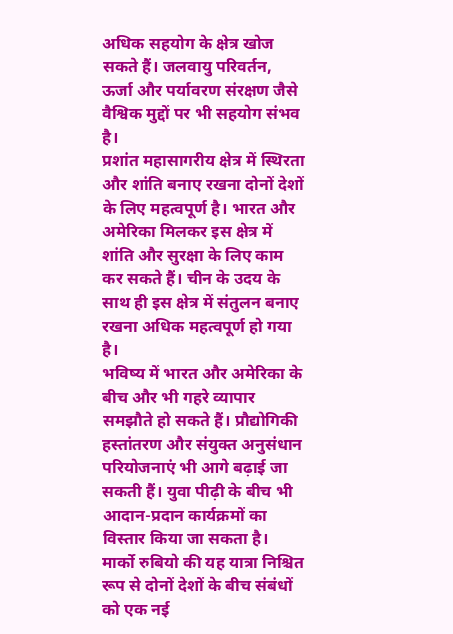अधिक सहयोग के क्षेत्र खोज सकते हैं। जलवायु परिवर्तन, ऊर्जा और पर्यावरण संरक्षण जैसे वैश्विक मुद्दों पर भी सहयोग संभव है।
प्रशांत महासागरीय क्षेत्र में स्थिरता और शांति बनाए रखना दोनों देशों के लिए महत्वपूर्ण है। भारत और अमेरिका मिलकर इस क्षेत्र में शांति और सुरक्षा के लिए काम कर सकते हैं। चीन के उदय के साथ ही इस क्षेत्र में संतुलन बनाए रखना अधिक महत्वपूर्ण हो गया है।
भविष्य में भारत और अमेरिका के बीच और भी गहरे व्यापार समझौते हो सकते हैं। प्रौद्योगिकी हस्तांतरण और संयुक्त अनुसंधान परियोजनाएं भी आगे बढ़ाई जा सकती हैं। युवा पीढ़ी के बीच भी आदान-प्रदान कार्यक्रमों का विस्तार किया जा सकता है।
मार्को रुबियो की यह यात्रा निश्चित रूप से दोनों देशों के बीच संबंधों को एक नई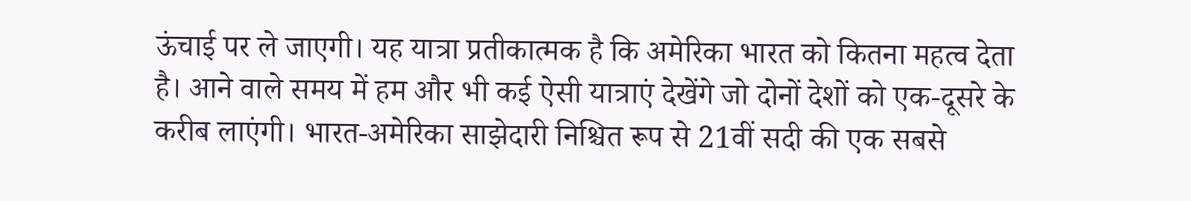ऊंचाई पर ले जाएगी। यह यात्रा प्रतीकात्मक है कि अमेरिका भारत को कितना महत्व देता है। आने वाले समय में हम और भी कई ऐसी यात्राएं देखेंगे जो दोनों देशों को एक-दूसरे के करीब लाएंगी। भारत-अमेरिका साझेदारी निश्चित रूप से 21वीं सदी की एक सबसे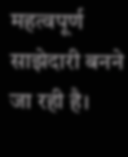महत्वपूर्ण साझेदारी बनने जा रही है।